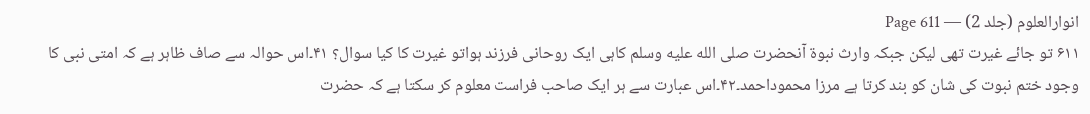انوارالعلوم (جلد 2) — Page 611
۶۱۱ تو جائے غیرت تھی لیکن جبکہ وارث نبوۃ آنحضرت صلى الله عليه وسلم کاہی ایک روحانی فرزند ہواتو غیرت کا کیا سوال؟ ۴۱۔اس حوالہ سے صاف ظاہر ہے کہ امتی نبی کا وجود ختم نبوت کی شان کو بند کرتا ہے مرزا محموداحمد۔۴۲۔اس عبارت سے ہر ایک صاحب فراست معلوم کر سکتا ہے کہ حضرت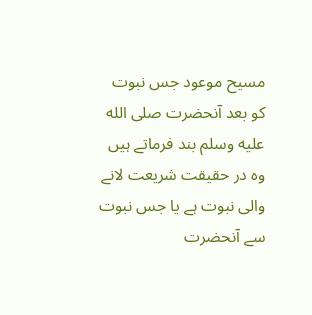مسیح موعود جس نبوت کو بعد آنحضرت صلى الله عليه وسلم بند فرماتے ہیں وہ در حقیقت شریعت لانے والی نبوت ہے یا جس نبوت سے آنحضرت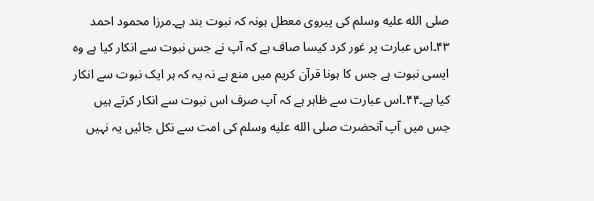صلى الله عليه وسلم کی پیروی معطل ہونہ کہ نبوت بند ہے۔مرزا محمود احمد ۴۳۔اس عبارت پر غور کرد کیسا صاف ہے کہ آپ نے جس نبوت سے انکار کیا ہے وہ ایسی نبوت ہے جس کا ہونا قرآن کریم میں منع ہے نہ یہ کہ ہر ایک نبوت سے انکار کیا ہے۔۴۴۔اس عبارت سے ظاہر ہے کہ آپ صرف اس نبوت سے انکار کرتے ہیں جس میں آپ آنحضرت صلى الله عليه وسلم کی امت سے نکل جائیں یہ نہیں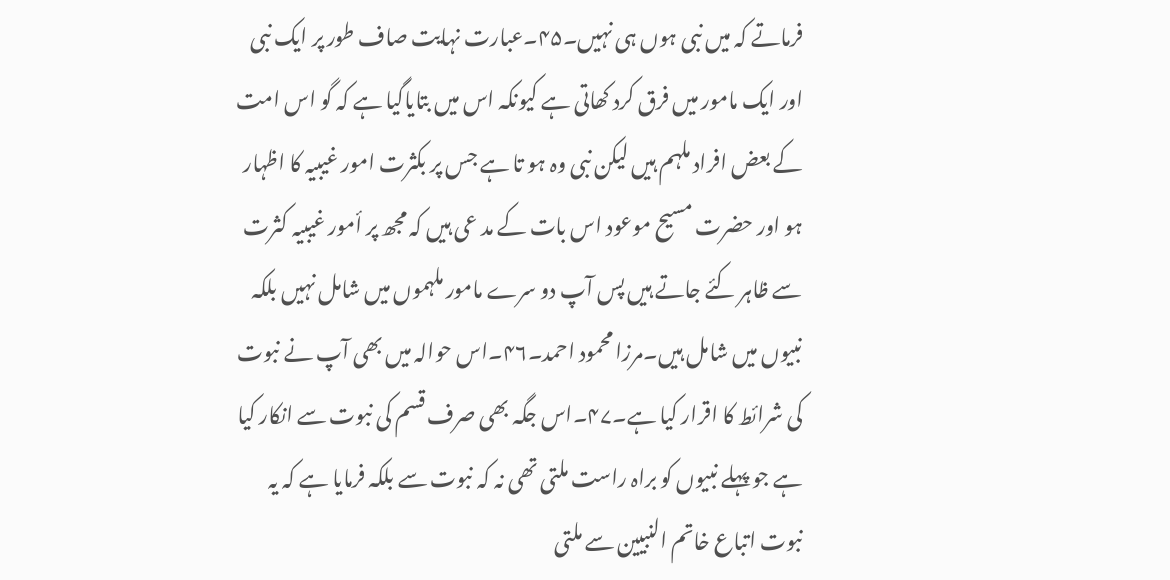فرماتے کہ میں نبی ہوں ہی نہیں۔۴۵۔عبارت نہایت صاف طور پر ایک نبی اور ایک مامور میں فرق کرد کھاتی ہے کیونکہ اس میں بتایاگیا ہے کہ گو اس امت کے بعض افراد ملہم ہیں لیکن نبی وہ ہو تا ہے جس پر بکثرت امور غیبیہ کا اظہار ہو اور حضرت مسیح موعود اس بات کے مد عی ہیں کہ مجھ پر أمور غیبیہ کثرت سے ظاہر کئے جاتے ہیں پس آپ دو سرے مامور ملہموں میں شامل نہیں بلکہ نبیوں میں شامل ہیں۔مرزا محمود احمد۔۴۶۔اس حوالہ میں بھی آپ نے نبوت کی شرائط کا اقرار کیا ہے۔۴۷۔اس جگہ بھی صرف قسم کی نبوت سے انکار کیا ہے جو پہلے نبیوں کو براہ راست ملتی تھی نہ کہ نبوت سے بلکہ فرمایا ہے کہ یہ نبوت اتباع خاتم النبیین سے ملتی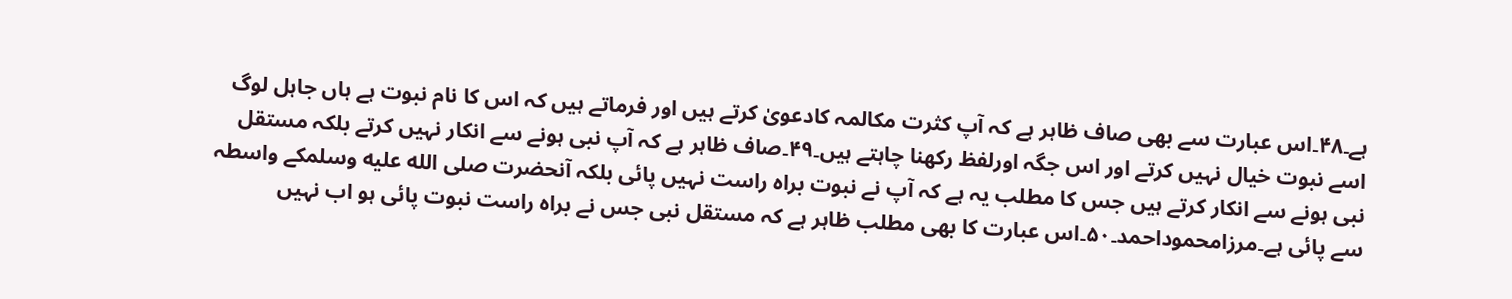ہے۔۴۸۔اس عبارت سے بھی صاف ظاہر ہے کہ آپ کثرت مکالمہ کادعویٰ کرتے ہیں اور فرماتے ہیں کہ اس کا نام نبوت ہے ہاں جاہل لوگ اسے نبوت خیال نہیں کرتے اور اس جگہ اورلفظ رکھنا چاہتے ہیں۔۴۹۔صاف ظاہر ہے کہ آپ نبی ہونے سے انکار نہیں کرتے بلکہ مستقل نبی ہونے سے انکار کرتے ہیں جس کا مطلب یہ ہے کہ آپ نے نبوت براہ راست نہیں پائی بلکہ آنحضرت صلى الله عليه وسلمکے واسطہ سے پائی ہے۔مرزامحموداحمد۔۵۰۔اس عبارت کا بھی مطلب ظاہر ہے کہ مستقل نبی جس نے براہ راست نبوت پائی ہو اب نہیں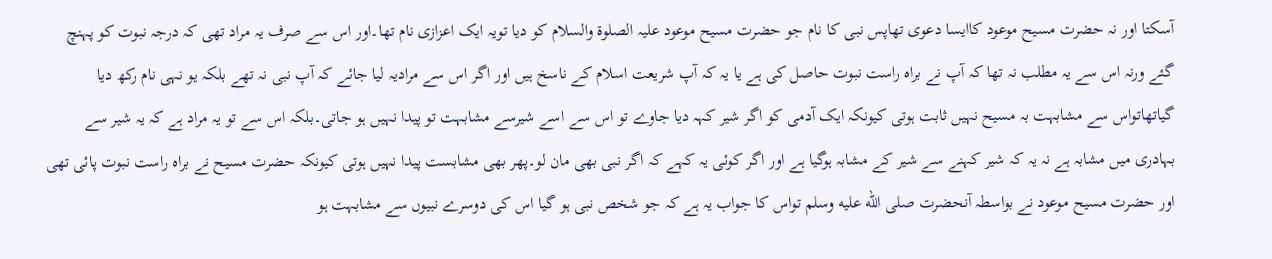آسکتا اور نہ حضرت مسیح موعود کاایسا دعوی تھاپس نبی کا نام جو حضرت مسیح موعود علیہ الصلوة والسلام کو دیا تویہ ایک اعزازی نام تھا۔اور اس سے صرف یہ مراد تھی کہ درجہ نبوت کو پہنچ گئے ورنہ اس سے یہ مطلب نہ تھا کہ آپ نے براہ راست نبوت حاصل کی ہے یا یہ کہ آپ شریعت اسلام کے ناسخ ہیں اور اگر اس سے مرادیہ لیا جائے کہ آپ نبی نہ تھے بلکہ یو نہی نام رکھ دیا گیاتھاتواس سے مشابہت بہ مسیح نہیں ثابت ہوتی کیونکہ ایک آدمی کو اگر شیر کہہ دیا جاوے تو اس سے اسے شیرسے مشابہت تو پیدا نہیں ہو جاتی۔بلکہ اس سے تو یہ مراد ہے کہ یہ شیر سے بہادری میں مشابہ ہے نہ یہ کہ شیر کہنے سے شیر کے مشابہ ہوگیا ہے اور اگر کوئی یہ کہے کہ اگر نبی بھی مان لو۔پھر بھی مشابست پیدا نہیں ہوتی کیونکہ حضرت مسیح نے براہ راست نبوت پائی تھی اور حضرت مسیح موعود نے بواسطہ آنحضرت صلى الله عليه وسلم تواس کا جواب یہ ہے کہ جو شخص نبی ہو گیا اس کی دوسرے نبیوں سے مشابہت ہو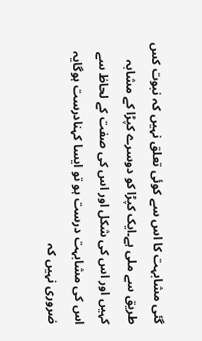گئی مشابہت کا اس سے کوئی تعلق نہیں کہ نبوت کس طریق سے ملی ہے۔ایک کپڑا کو دوسرے کپڑا کے مشابہ کہیں اور اس کی شکل اور اس کی صفت کے لحاظ سے اس کی مشابہت درست ہو تو ایسا کہنادرست ہوگایہ ضروری نہیں کہ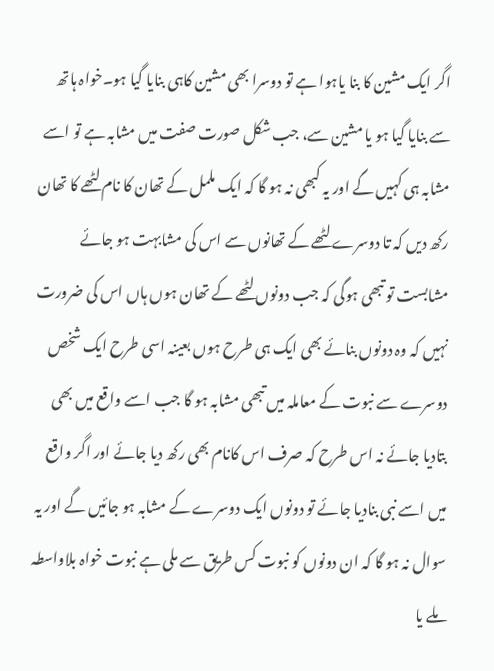اگر ایک مشین کا بنا یاہوا ہے تو دوسرا بھی مشین کاہی بنایا گیا ہو۔خواہ ہاتھ سے بنایا گیا ہو یا مشین سے، جب شکل صورت صفت میں مشابہ ہے تو اسے مشابہ ہی کہیں گے اور یہ کبھی نہ ہو گا کہ ایک ململ کے تھان کا نام لٹھے کا تھان رکھ دیں کہ تا دوسرے لٹھے کے تھانوں سے اس کی مشابہت ہو جائے مشابست تو تبھی ہوگی کہ جب دونوں لٹھے کے تھان ہوں ہاں اس کی ضرورت نہیں کہ وہ دونوں بنائے بھی ایک ہی طرح ہوں بعینہ اسی طرح ایک شخص دوسرے سے نبوت کے معاملہ میں تبھی مشابہ ہو گا جب اسے واقع میں بھی بتادیا جائے نہ اس طرح کہ صرف اس کانام بھی رکھ دیا جائے اور اگر واقع میں اسے نبی بنادیا جائے تو دونوں ایک دوسرے کے مشابہ ہو جائیں گے اور یہ سوال نہ ہو گا کہ ان دونوں کو نبوت کس طریق سے ملی ہے نبوت خواہ بلاواسطہ ملے یا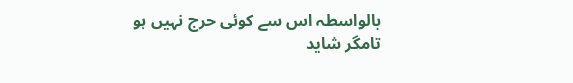بالواسطہ اس سے کوئی حرج نہیں ہو تامگر شاید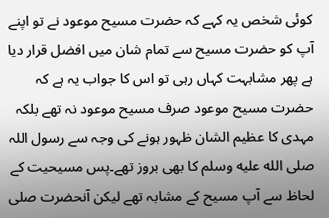کوئی شخص یہ کہے کہ حضرت مسیح موعود نے تو اپنے آپ کو حضرت مسیح سے تمام شان میں افضل قرار دیا ہے پھر مشابہت کہاں رہی تو اس کا جواب یہ ہے کہ حضرت مسیح موعود صرف مسیح موعود نہ تھے بلکہ مہدی کا عظیم الشان ظہور ہونے کی وجہ سے رسول اللہ صلى الله عليه وسلم کا بھی بروز تھے۔پس مسیحیت کے لحاظ سے آپ مسیح کے مشابہ تھے لیکن آنحضرت صلى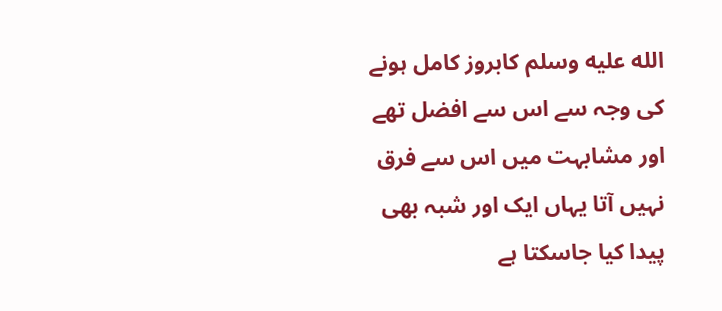الله عليه وسلم کابروز کامل ہونے کی وجہ سے اس سے افضل تھے اور مشابہت میں اس سے فرق نہیں آتا یہاں ایک اور شبہ بھی پیدا کیا جاسکتا ہے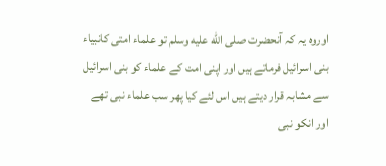اوروه یہ کہ آنحضرت صلى الله عليه وسلم تو علماء امتی کانبیاء بنی اسرائیل فرماتے ہیں اور اپنی امت کے علماء کو بنی اسرائیل سے مشابہ قرار دیتے ہیں اس لئے کیا پھر سب علماء نبی تھے اور انکو نبی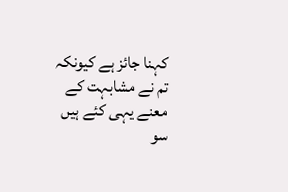کہنا جائز ہے کیونکہ تم نے مشابہت کے معنے یہی کئے ہیں سو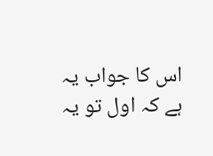اس کا جواب یہ ہے کہ اول تو یہ